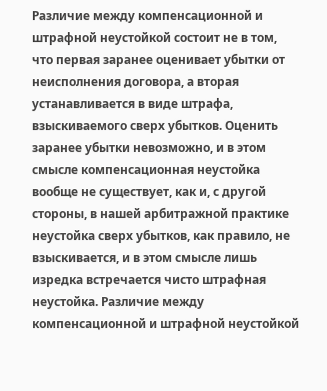Различие между компенсационной и штрафной неустойкой состоит не в том, что первая заранее оценивает убытки от неисполнения договора, а вторая устанавливается в виде штрафа, взыскиваемого сверх убытков. Оценить заранее убытки невозможно, и в этом смысле компенсационная неустойка вообще не существует, как и, с другой стороны, в нашей арбитражной практике неустойка сверх убытков, как правило, не взыскивается, и в этом смысле лишь изредка встречается чисто штрафная неустойка. Различие между компенсационной и штрафной неустойкой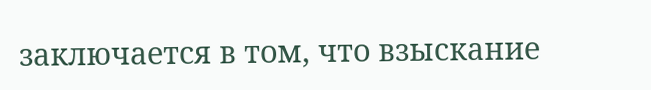заключается в том, что взыскание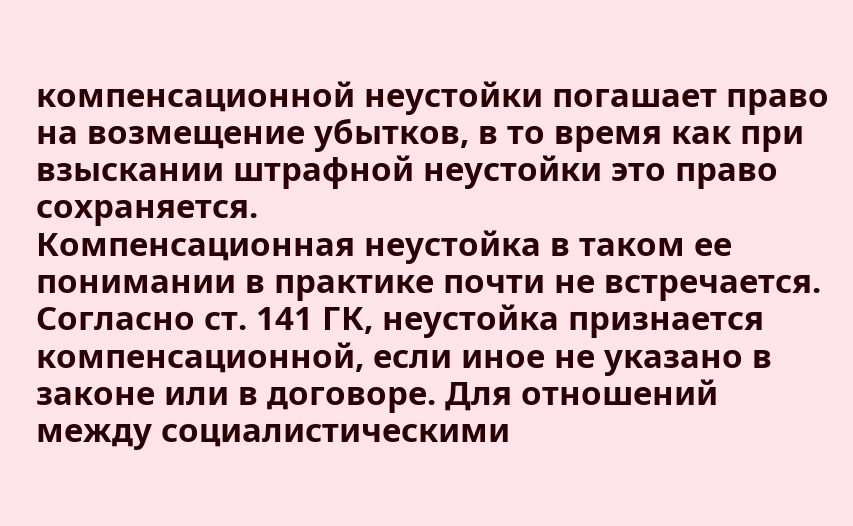компенсационной неустойки погашает право на возмещение убытков, в то время как при взыскании штрафной неустойки это право сохраняется.
Компенсационная неустойка в таком ее понимании в практике почти не встречается. Согласно ст. 141 ГК, неустойка признается компенсационной, если иное не указано в законе или в договоре. Для отношений между социалистическими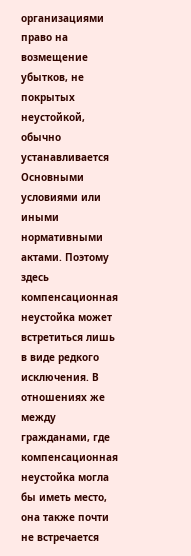организациями право на возмещение убытков, не покрытых неустойкой, обычно устанавливается Основными условиями или иными нормативными актами. Поэтому здесь компенсационная неустойка может встретиться лишь в виде редкого исключения. В отношениях же между гражданами, где компенсационная неустойка могла бы иметь место, она также почти не встречается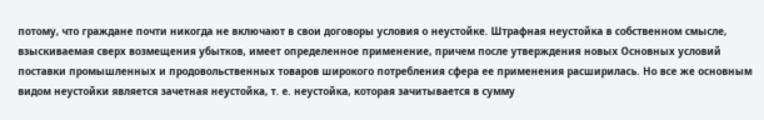потому, что граждане почти никогда не включают в свои договоры условия о неустойке. Штрафная неустойка в собственном смысле, взыскиваемая сверх возмещения убытков, имеет определенное применение, причем после утверждения новых Основных условий поставки промышленных и продовольственных товаров широкого потребления сфера ее применения расширилась. Но все же основным видом неустойки является зачетная неустойка, т. е. неустойка, которая зачитывается в сумму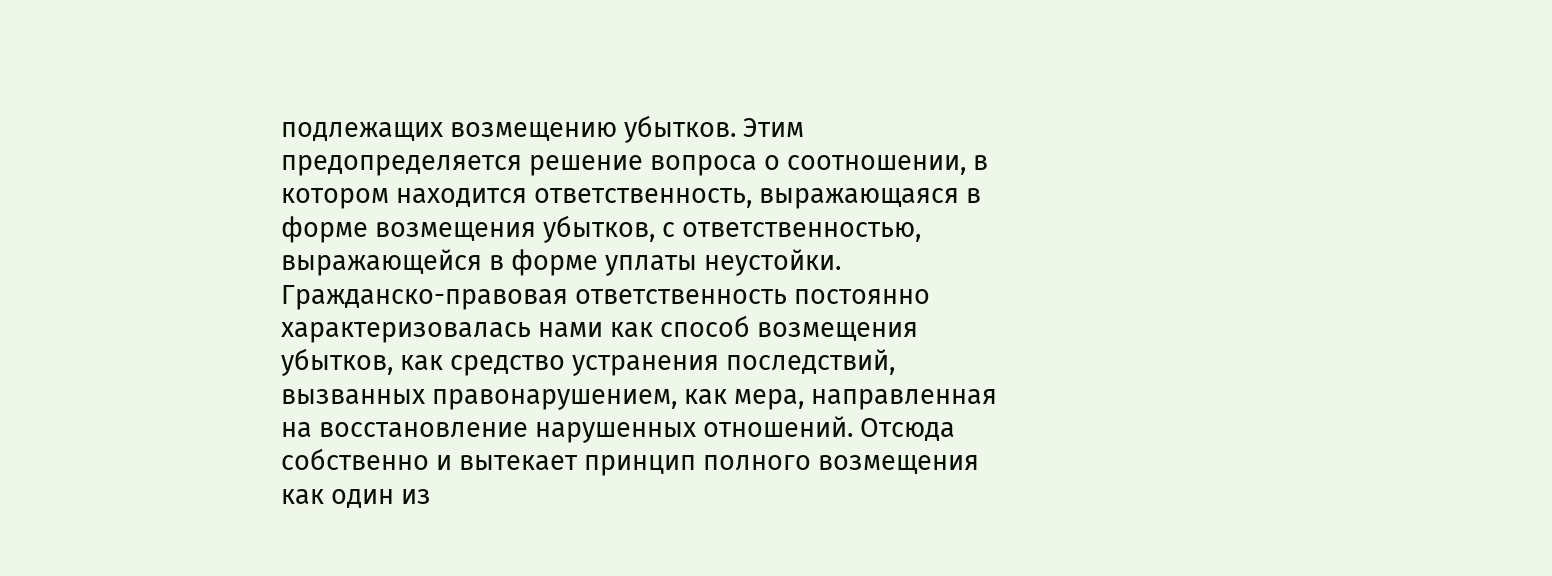подлежащих возмещению убытков. Этим предопределяется решение вопроса о соотношении, в котором находится ответственность, выражающаяся в форме возмещения убытков, с ответственностью, выражающейся в форме уплаты неустойки.
Гражданско-правовая ответственность постоянно характеризовалась нами как способ возмещения убытков, как средство устранения последствий, вызванных правонарушением, как мера, направленная на восстановление нарушенных отношений. Отсюда собственно и вытекает принцип полного возмещения как один из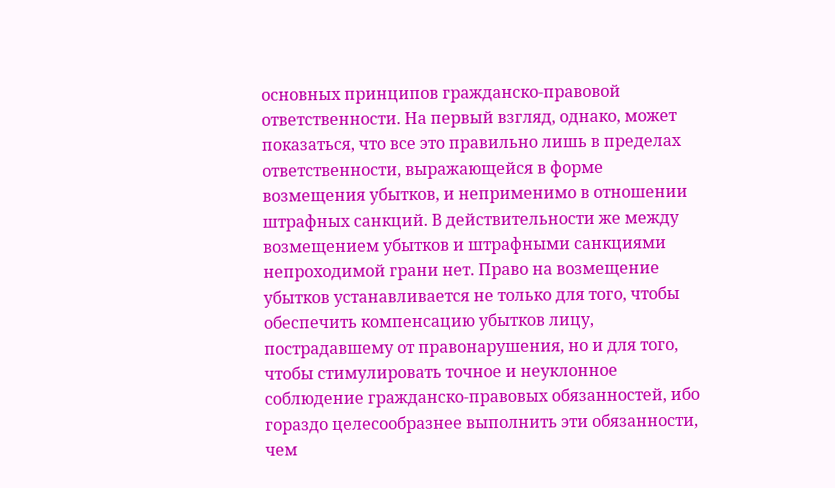основных принципов гражданско-правовой ответственности. На первый взгляд, однако, может показаться, что все это правильно лишь в пределах ответственности, выражающейся в форме возмещения убытков, и неприменимо в отношении штрафных санкций. В действительности же между возмещением убытков и штрафными санкциями непроходимой грани нет. Право на возмещение убытков устанавливается не только для того, чтобы обеспечить компенсацию убытков лицу, пострадавшему от правонарушения, но и для того, чтобы стимулировать точное и неуклонное соблюдение гражданско-правовых обязанностей, ибо гораздо целесообразнее выполнить эти обязанности, чем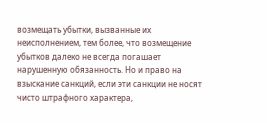возмещать убытки, вызванные их неисполнением, тем более, что возмещение убытков далеко не всегда погашает нарушенную обязанность. Но и право на взыскание санкций, если эти санкции не носят чисто штрафного характера,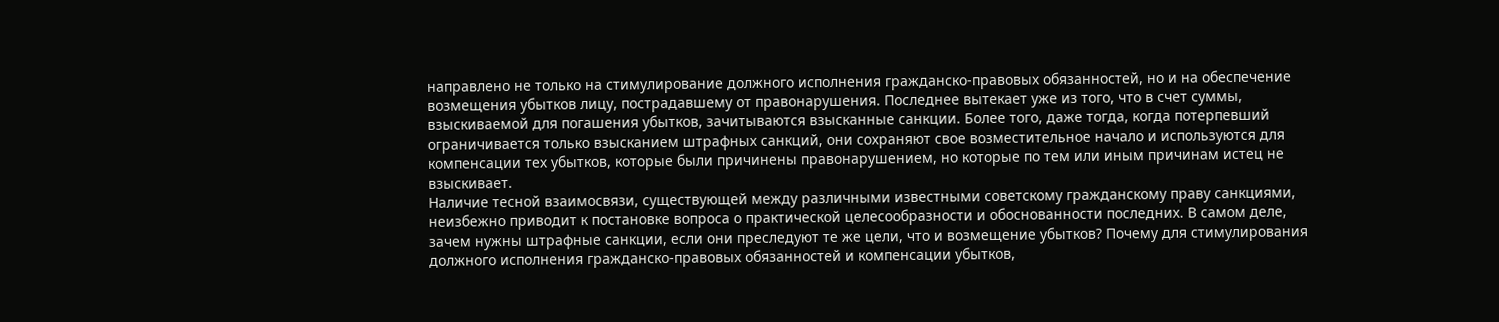направлено не только на стимулирование должного исполнения гражданско-правовых обязанностей, но и на обеспечение возмещения убытков лицу, пострадавшему от правонарушения. Последнее вытекает уже из того, что в счет суммы, взыскиваемой для погашения убытков, зачитываются взысканные санкции. Более того, даже тогда, когда потерпевший ограничивается только взысканием штрафных санкций, они сохраняют свое возместительное начало и используются для компенсации тех убытков, которые были причинены правонарушением, но которые по тем или иным причинам истец не взыскивает.
Наличие тесной взаимосвязи, существующей между различными известными советскому гражданскому праву санкциями, неизбежно приводит к постановке вопроса о практической целесообразности и обоснованности последних. В самом деле, зачем нужны штрафные санкции, если они преследуют те же цели, что и возмещение убытков? Почему для стимулирования должного исполнения гражданско-правовых обязанностей и компенсации убытков,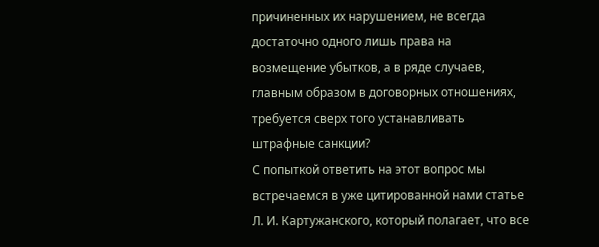причиненных их нарушением, не всегда достаточно одного лишь права на возмещение убытков, а в ряде случаев, главным образом в договорных отношениях, требуется сверх того устанавливать штрафные санкции?
С попыткой ответить на этот вопрос мы встречаемся в уже цитированной нами статье Л. И. Картужанского, который полагает, что все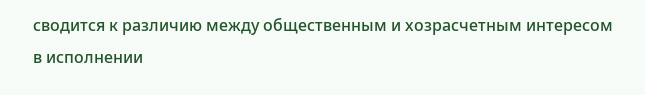сводится к различию между общественным и хозрасчетным интересом в исполнении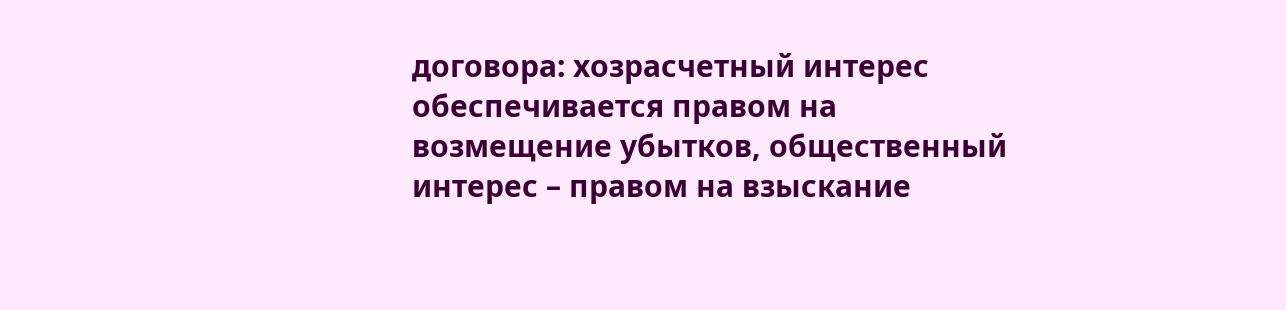договора: хозрасчетный интерес обеспечивается правом на возмещение убытков, общественный интерес – правом на взыскание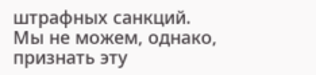штрафных санкций. Мы не можем, однако, признать эту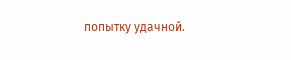попытку удачной.